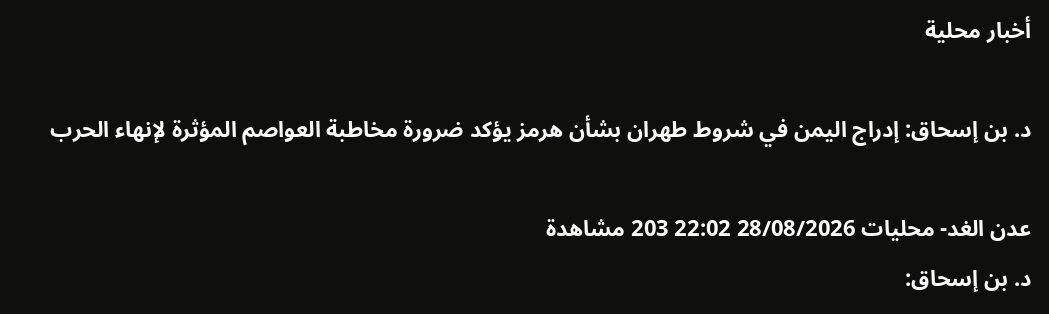أخبار محلية

د. بن إسحاق: إدراج اليمن في شروط طهران بشأن هرمز يؤكد ضرورة مخاطبة العواصم المؤثرة لإنهاء الحرب

عدن الغد- محليات 28/08/2026 22:02 203 مشاهدة
د. بن إسحاق: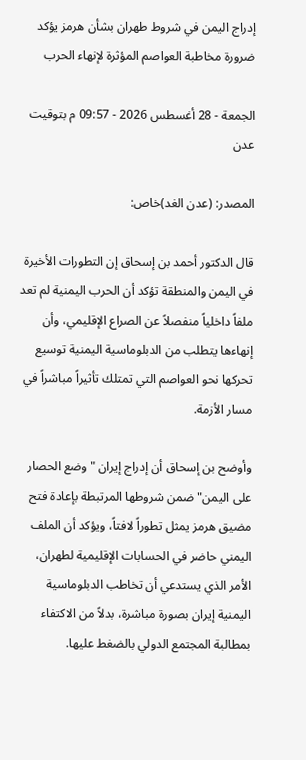إدراج اليمن في شروط طهران بشأن هرمز يؤكد ضرورة مخاطبة العواصم المؤثرة لإنهاء الحرب

الجمعة - 28 أغسطس 2026 - 09:57 م بتوقيت عدن

المصدر: (عدن الغد)خاص:

قال الدكتور أحمد بن إسحاق إن التطورات الأخيرة في اليمن والمنطقة تؤكد أن الحرب اليمنية لم تعد ملفاً داخلياً منفصلاً عن الصراع الإقليمي، وأن إنهاءها يتطلب من الدبلوماسية اليمنية توسيع تحركها نحو العواصم التي تمتلك تأثيراً مباشراً في مسار الأزمة.

وأوضح بن إسحاق أن إدراج إيران "وضع الحصار على اليمن" ضمن شروطها المرتبطة بإعادة فتح مضيق هرمز يمثل تطوراً لافتاً، ويؤكد أن الملف اليمني حاضر في الحسابات الإقليمية لطهران، الأمر الذي يستدعي أن تخاطب الدبلوماسية اليمنية إيران بصورة مباشرة، بدلاً من الاكتفاء بمطالبة المجتمع الدولي بالضغط عليها.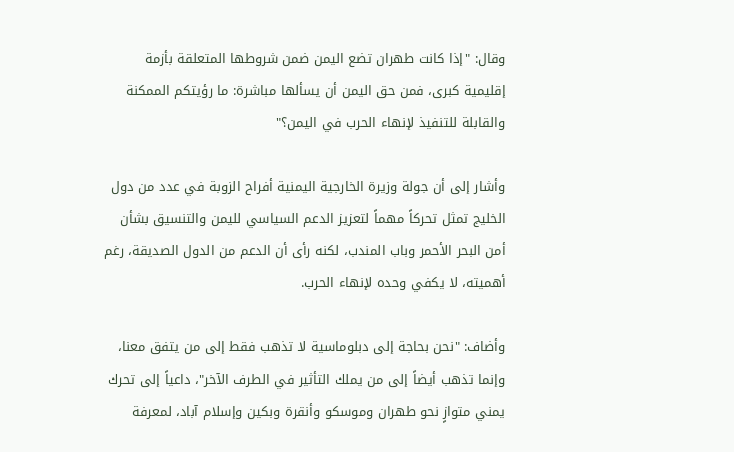وقال: "إذا كانت طهران تضع اليمن ضمن شروطها المتعلقة بأزمة إقليمية كبرى، فمن حق اليمن أن يسألها مباشرة: ما رؤيتكم الممكنة والقابلة للتنفيذ لإنهاء الحرب في اليمن؟"

وأشار إلى أن جولة وزيرة الخارجية اليمنية أفراح الزوبة في عدد من دول الخليج تمثل تحركاً مهماً لتعزيز الدعم السياسي لليمن والتنسيق بشأن أمن البحر الأحمر وباب المندب، لكنه رأى أن الدعم من الدول الصديقة، رغم أهميته، لا يكفي وحده لإنهاء الحرب.

وأضاف: "نحن بحاجة إلى دبلوماسية لا تذهب فقط إلى من يتفق معنا، وإنما تذهب أيضاً إلى من يملك التأثير في الطرف الآخر"، داعياً إلى تحرك يمني متوازٍ نحو طهران وموسكو وأنقرة وبكين وإسلام آباد، لمعرفة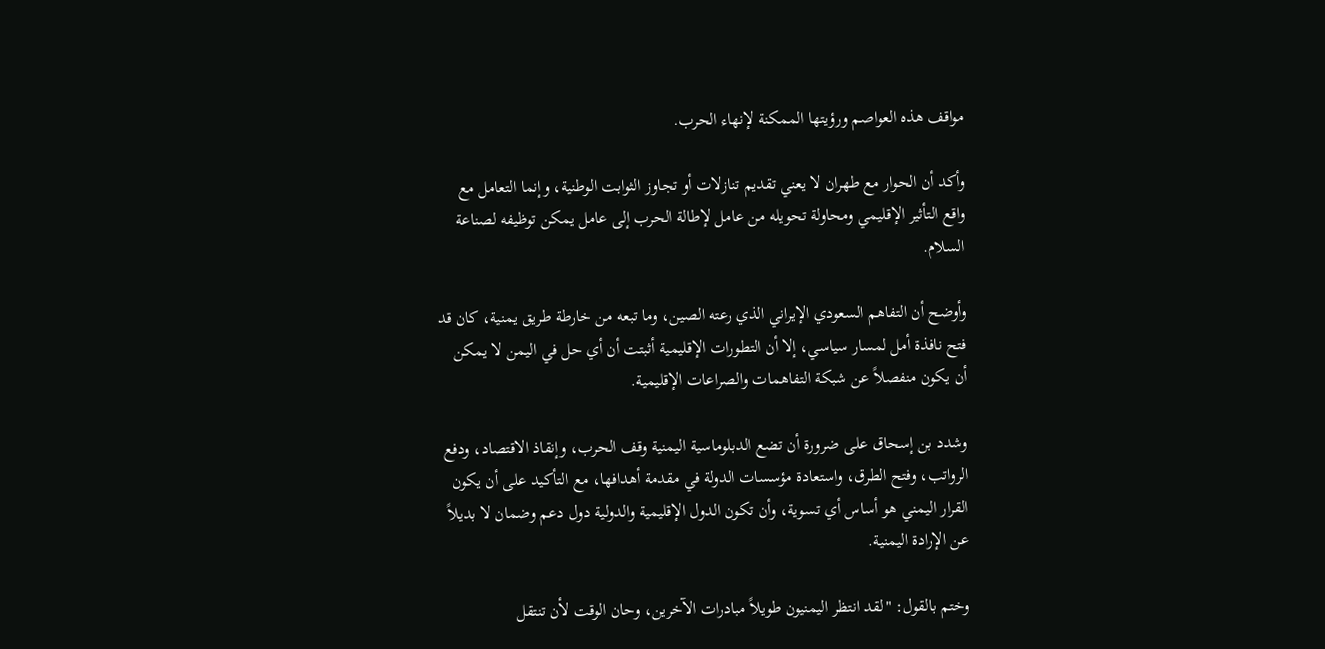مواقف هذه العواصم ورؤيتها الممكنة لإنهاء الحرب.

وأكد أن الحوار مع طهران لا يعني تقديم تنازلات أو تجاوز الثوابت الوطنية، وإنما التعامل مع واقع التأثير الإقليمي ومحاولة تحويله من عامل لإطالة الحرب إلى عامل يمكن توظيفه لصناعة السلام.

وأوضح أن التفاهم السعودي الإيراني الذي رعته الصين، وما تبعه من خارطة طريق يمنية، كان قد فتح نافذة أمل لمسار سياسي، إلا أن التطورات الإقليمية أثبتت أن أي حل في اليمن لا يمكن أن يكون منفصلاً عن شبكة التفاهمات والصراعات الإقليمية.

وشدد بن إسحاق على ضرورة أن تضع الدبلوماسية اليمنية وقف الحرب، وإنقاذ الاقتصاد، ودفع الرواتب، وفتح الطرق، واستعادة مؤسسات الدولة في مقدمة أهدافها، مع التأكيد على أن يكون القرار اليمني هو أساس أي تسوية، وأن تكون الدول الإقليمية والدولية دول دعم وضمان لا بديلاً عن الإرادة اليمنية.

وختم بالقول: "لقد انتظر اليمنيون طويلاً مبادرات الآخرين، وحان الوقت لأن تنتقل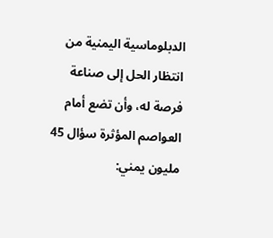الدبلوماسية اليمنية من انتظار الحل إلى صناعة فرصة له، وأن تضع أمام العواصم المؤثرة سؤال 45 مليون يمني: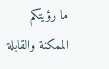ما رؤيتكم الممكنة والقابلة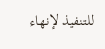للتنفيذ لإنهاء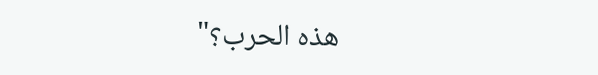هذه الحرب؟"